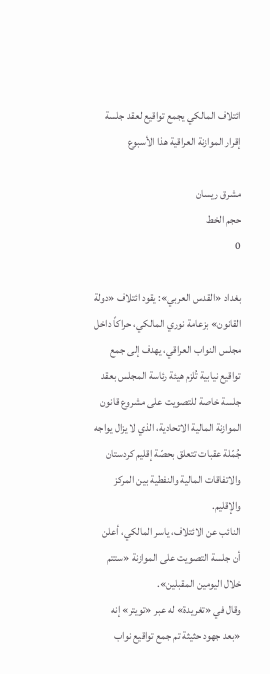ائتلاف المالكي يجمع تواقيع لعقد جلسة إقرار الموازنة العراقية هذا الأسبوع

مشرق ريسان
حجم الخط
0

بغداد «القدس العربي»: يقود ائتلاف «دولة القانون» بزعامة نوري المالكي، حراكاً داخل مجلس النواب العراقي، يهدف إلى جمع تواقيع نيابية تُلزم هيئة رئاسة المجلس بعقد جلسة خاصة للتصويت على مشروع قانون الموازنة المالية الاتحادية، الذي لا يزال يواجه جُمّلة عقبات تتعلق بحصّة إقليم كردستان والاتفاقات المالية والنفطية بين المركز والإقليم.
النائب عن الائتلاف، ياسر المالكي، أعلن أن جلسة التصويت على الموازنة «ستتم خلال اليومين المقبلين».
وقال في «تغريدة» له عبر «تويتر» إنه «بعد جهود حثيثة تم جمع تواقيع نواب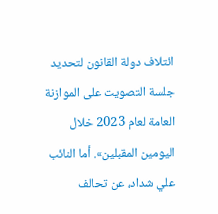ائتلاف دولة القانون لتحديد جلسة التصويت على الموازنة العامة لعام 2023 خلال اليومين المقبلين». أما النائب علي شداد، عن تحالف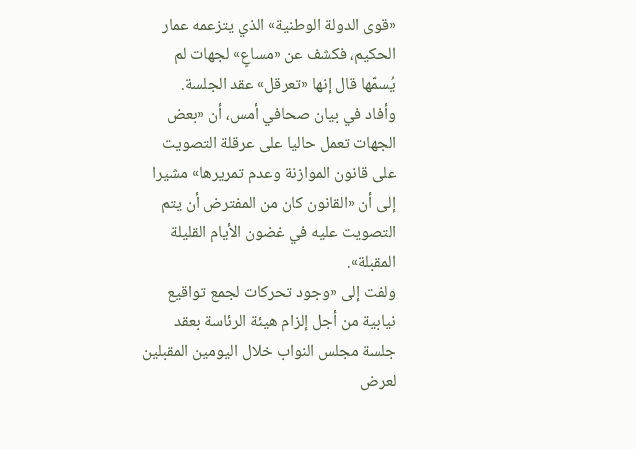«قوى الدولة الوطنية» الذي يتزعمه عمار الحكيم، فكشف عن «مساعٍ» لجهات لم يُسمّها قال إنها «تعرقل» عقد الجلسة.
وأفاد في بيان صحافي أمس، أن «بعض الجهات تعمل حاليا على عرقلة التصويت على قانون الموازنة وعدم تمريرها» مشيرا إلى أن «القانون كان من المفترض أن يتم التصويت عليه في غضون الأيام القليلة المقبلة».
ولفت إلى «وجود تحركات لجمع تواقيع نيابية من أجل إلزام هيئة الرئاسة بعقد جلسة مجلس النواب خلال اليومين المقبلين لعرض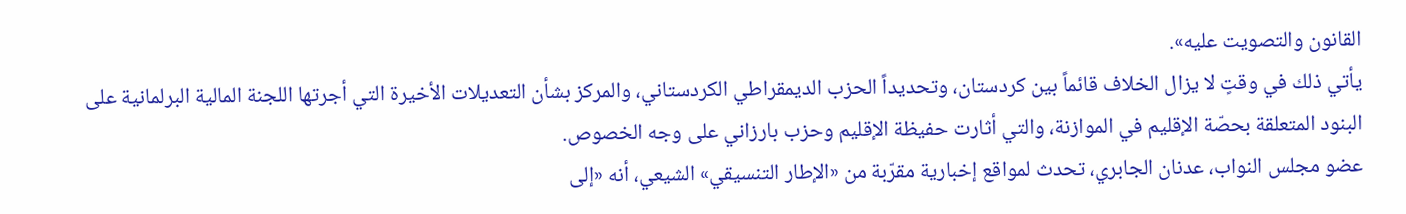القانون والتصويت عليه».
يأتي ذلك في وقتٍ لا يزال الخلاف قائماً بين كردستان، وتحديداً الحزب الديمقراطي الكردستاني، والمركز بشأن التعديلات الأخيرة التي أجرتها اللجنة المالية البرلمانية على البنود المتعلقة بحصّة الإقليم في الموازنة، والتي أثارت حفيظة الإقليم وحزب بارزاني على وجه الخصوص.
عضو مجلس النواب، عدنان الجابري، تحدث لمواقع إخبارية مقرّبة من «الإطار التنسيقي» الشيعي، أنه «إلى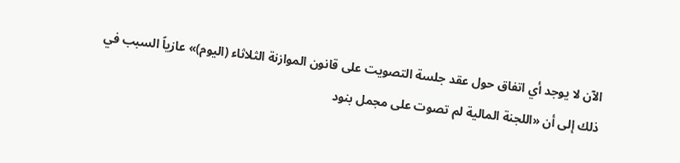الآن لا يوجد أي اتفاق حول عقد جلسة التصويت على قانون الموازنة الثلاثاء (اليوم)» عازياً السبب في ذلك إلى أن «اللجنة المالية لم تصوت على مجمل بنود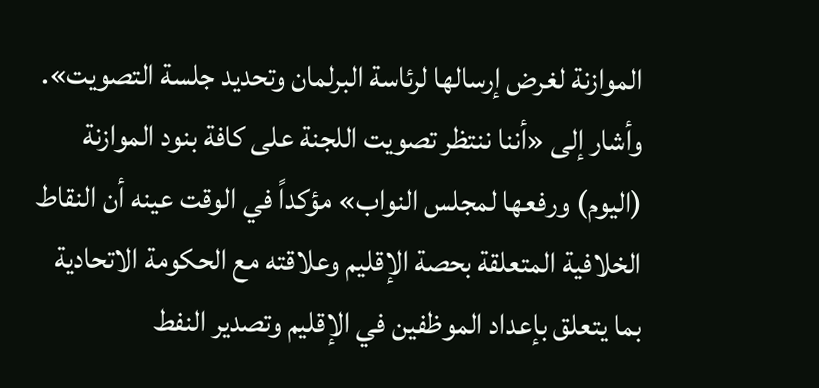الموازنة لغرض إرسالها لرئاسة البرلمان وتحديد جلسة التصويت».
وأشار إلى «أننا ننتظر تصويت اللجنة على كافة بنود الموازنة (اليوم) ورفعها لمجلس النواب» مؤكداً في الوقت عينه أن النقاط الخلافية المتعلقة بحصة الإقليم وعلاقته مع الحكومة الاتحادية بما يتعلق بإعداد الموظفين في الإقليم وتصدير النفط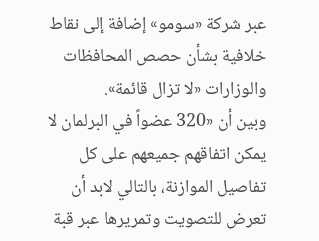عبر شركة «سومو» إضافة إلى نقاط خلافية بشأن حصص المحافظات والوزارات «لا تزال قائمة».
وبين أن «320 عضواً في البرلمان لا يمكن اتفاقهم جميعهم على كل تفاصيل الموازنة، بالتالي لابد أن تعرض للتصويت وتمريرها عبر قبة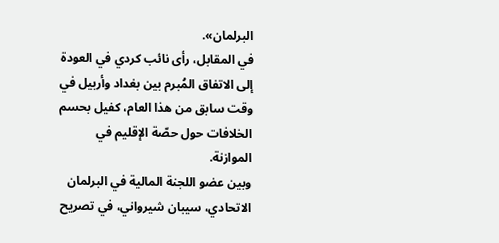البرلمان».
في المقابل، رأى نائب كردي في العودة إلى الاتفاق المُبرم بين بغداد وأربيل في وقت سابق من هذا العام، كفيل بحسم الخلافات حول حصّة الإقليم في الموازنة.
وبين عضو اللجنة المالية في البرلمان الاتحادي، سيبان شيرواني، في تصريح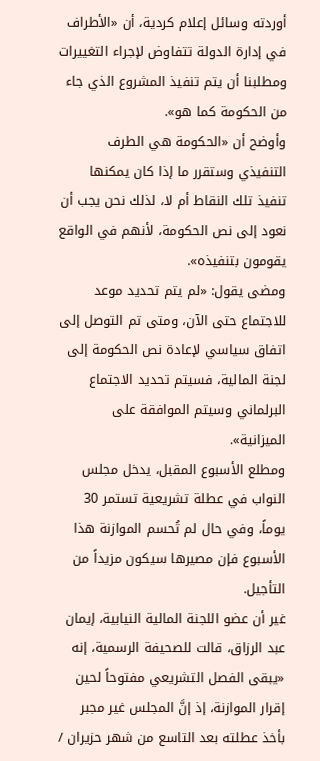أوردته وسائل إعلام كردية، أن «الأطراف في إدارة الدولة تتفاوض لإجراء التغييرات ومطلبنا أن يتم تنفيذ المشروع الذي جاء من الحكومة كما هو».
وأوضح أن «الحكومة هي الطرف التنفيذي وستقرر ما إذا كان يمكنها تنفيذ تلك النقاط أم لا، لذلك نحن يجب أن نعود إلى نص الحكومة، لأنهم في الواقع يقومون بتنفيذه».
ومضى يقول: «لم يتم تحديد موعد للاجتماع حتى الآن، ومتى تم التوصل إلى اتفاق سياسي لإعادة نص الحكومة إلى لجنة المالية، فسيتم تحديد الاجتماع البرلماني وسيتم الموافقة على الميزانية».
ومطلع الأسبوع المقبل، يدخل مجلس النواب في عطلة تشريعية تستمر 30 يوماً، وفي حال لم تُحسم الموازنة هذا الأسبوع فإن مصيرها سيكون مزيداً من التأجيل.
غير أن عضو اللجنة المالية النيابية، إيمان عبد الرزاق، قالت للصحيفة الرسمية، إنه «يبقى الفصل التشريعي مفتوحاً لحين إقرار الموازنة، إذ إنَّ المجلس غير مجبر بأخذ عطلته بعد التاسع من شهر حزيران /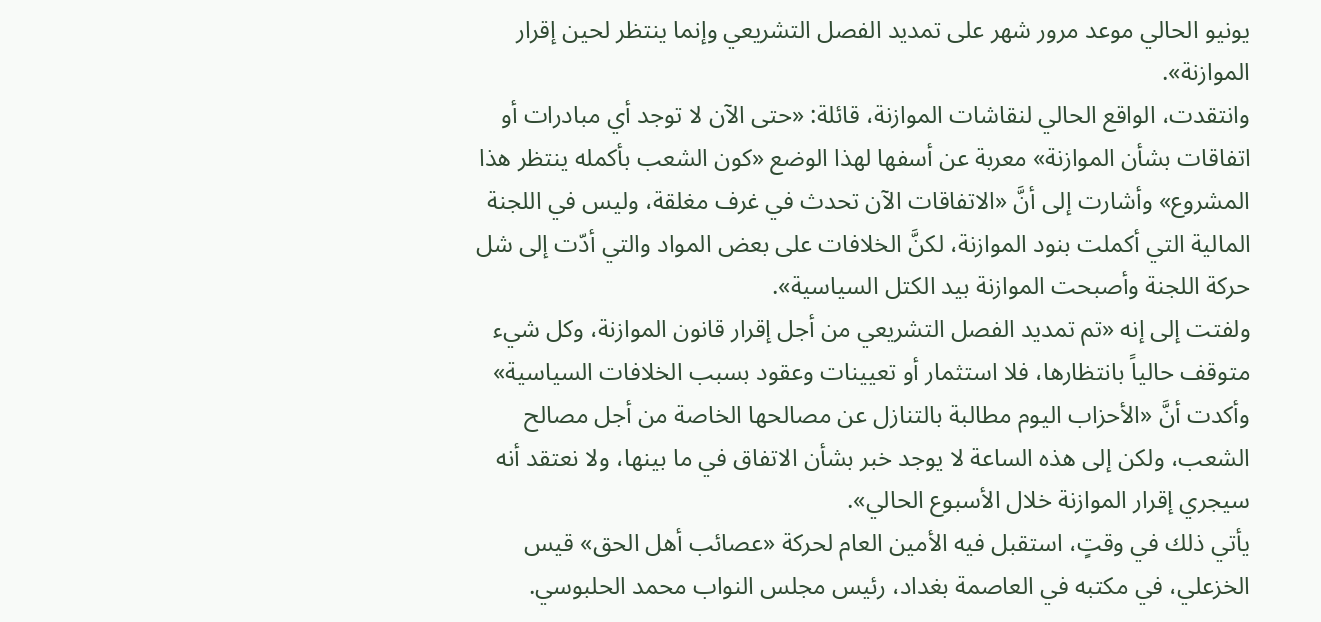يونيو الحالي موعد مرور شهر على تمديد الفصل التشريعي وإنما ينتظر لحين إقرار الموازنة».
وانتقدت، الواقع الحالي لنقاشات الموازنة، قائلة: «حتى الآن لا توجد أي مبادرات أو اتفاقات بشأن الموازنة» معربة عن أسفها لهذا الوضع «كون الشعب بأكمله ينتظر هذا المشروع» وأشارت إلى أنَّ «الاتفاقات الآن تحدث في غرف مغلقة، وليس في اللجنة المالية التي أكملت بنود الموازنة، لكنَّ الخلافات على بعض المواد والتي أدّت إلى شل حركة اللجنة وأصبحت الموازنة بيد الكتل السياسية».
ولفتت إلى إنه «تم تمديد الفصل التشريعي من أجل إقرار قانون الموازنة، وكل شيء متوقف حالياً بانتظارها، فلا استثمار أو تعيينات وعقود بسبب الخلافات السياسية» وأكدت أنَّ «الأحزاب اليوم مطالبة بالتنازل عن مصالحها الخاصة من أجل مصالح الشعب، ولكن إلى هذه الساعة لا يوجد خبر بشأن الاتفاق في ما بينها، ولا نعتقد أنه سيجري إقرار الموازنة خلال الأسبوع الحالي».
يأتي ذلك في وقتٍ، استقبل فيه الأمين العام لحركة «عصائب أهل الحق» قيس الخزعلي، في مكتبه في العاصمة بغداد، رئيس مجلس النواب محمد الحلبوسي.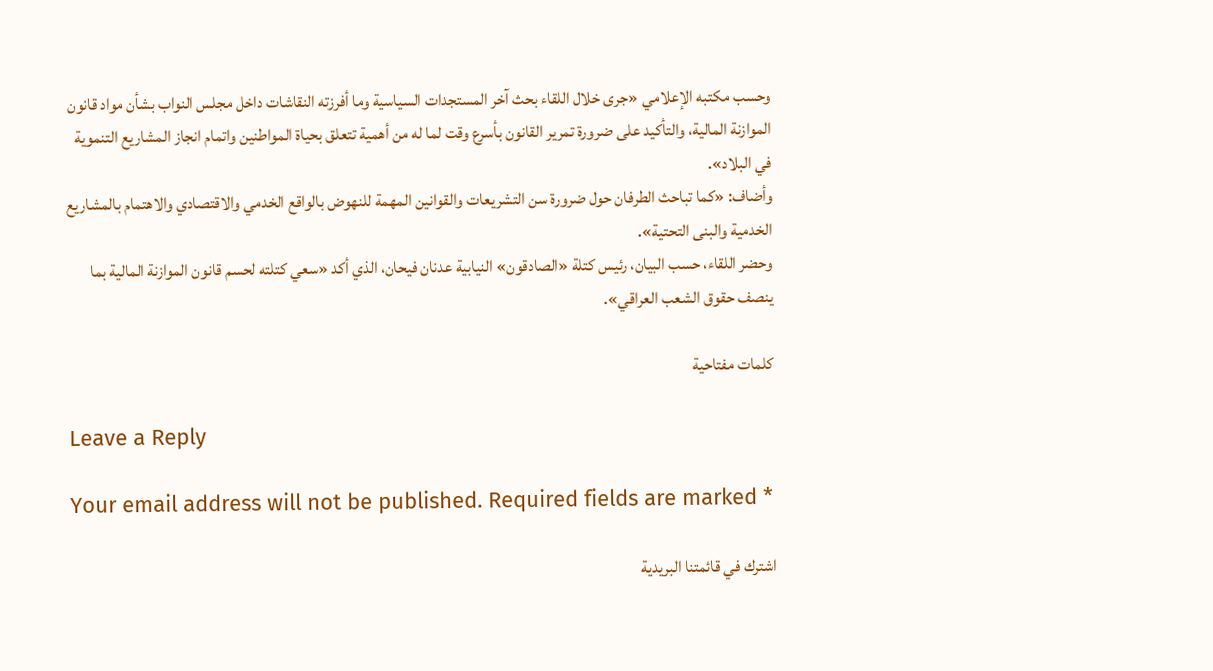وحسب مكتبه الإعلامي «جرى خلال اللقاء بحث آخر المستجدات السياسية وما أفرزته النقاشات داخل مجلس النواب بشأن مواد قانون الموازنة المالية، والتأكيد على ضرورة تمرير القانون بأسرع وقت لما له من أهمية تتعلق بحياة المواطنين واتمام انجاز المشاريع التنموية في البلاد».
وأضاف: «كما تباحث الطرفان حول ضرورة سن التشريعات والقوانين المهمة للنهوض بالواقع الخدمي والاقتصادي والاهتمام بالمشاريع الخدمية والبنى التحتية».
وحضر اللقاء، حسب البيان، رئيس كتلة «الصادقون» النيابية عدنان فيحان، الذي أكد «سعي كتلته لحسم قانون الموازنة المالية بما ينصف حقوق الشعب العراقي».

كلمات مفتاحية

Leave a Reply

Your email address will not be published. Required fields are marked *

اشترك في قائمتنا البريدية